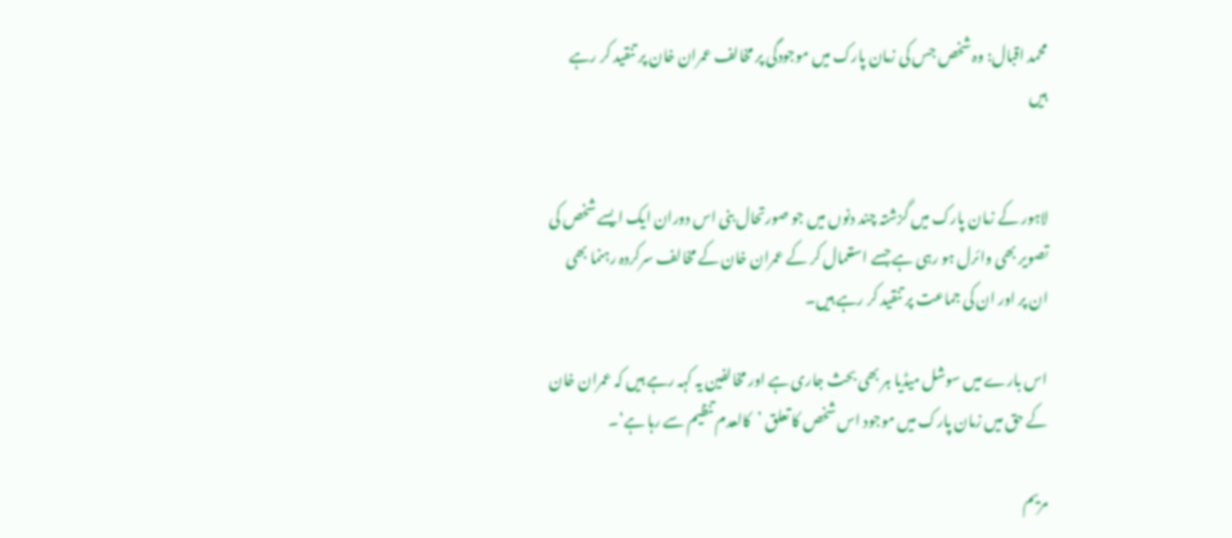محمد اقبال: وہ شخص جس کی زمان پارک میں موجودگی پر مخالف عمران خان پر تنقید کر رہے ہیں


لاہور کے زمان پارک میں گزشتہ چند دنوں میں جو صورتحال بنی اس دوران ایک ایسے شخص کی تصویر بھی وائرل ہو رہی ہے جسے استعمال کر کے عمران خان کے مخالف سرکردہ رہنما بھی ان پر اور ان کی جماعت پر تنقید کر رہے ہیں۔

اس بارے میں سوشل میڈیا ہر بھی بحث جاری ہے اور مخالفین یہ کہہ رہے ہیں کہ عمران خان کے حق میں زمان پارک میں موجود اس شخص کا تعلق ’کالعدم تنظیم سے رہا ہے‘۔

مریم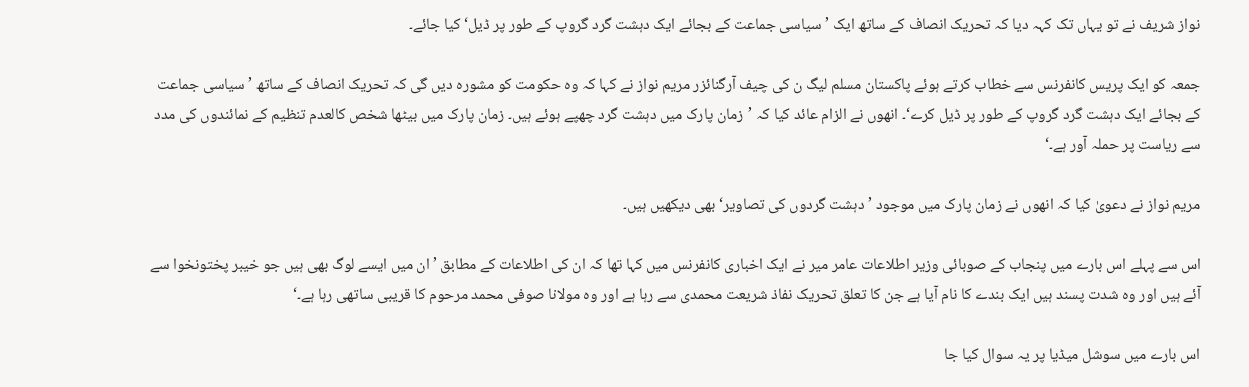نواز شریف نے تو یہاں تک کہہ دیا کہ تحریک انصاف کے ساتھ ایک ’سیاسی جماعت کے بجائے ایک دہشت گرد گروپ کے طور پر ڈیل‘ کیا جائے۔

جمعہ کو ایک پریس کانفرنس سے خطاب کرتے ہوئے پاکستان مسلم لیگ ن کی چیف آرگنائزر مریم نواز نے کہا کہ وہ حکومت کو مشورہ دیں گی کہ تحریک انصاف کے ساتھ ’سیاسی جماعت کے بجائے ایک دہشت گرد گروپ کے طور پر ڈیل کرے‘۔ انھوں نے الزام عائد کیا کہ ’زمان پارک میں دہشت گرد چھپے ہوئے ہیں۔ زمان پارک میں بیٹھا شخص کالعدم تنظیم کے نمائندوں کی مدد سے ریاست پر حملہ آور ہے۔‘

مریم نواز نے دعویٰ کیا کہ انھوں نے زمان پارک میں موجود ’دہشت گردوں کی تصاویر‘ بھی دیکھیں ہیں۔

اس سے پہلے اس بارے میں پنجاب کے صوبائی وزیر اطلاعات عامر میر نے ایک اخباری کانفرنس میں کہا تھا کہ ان کی اطلاعات کے مطابق ’ان میں ایسے لوگ بھی ہیں جو خیبر پختونخوا سے آئے ہیں اور وہ شدت پسند ہیں ایک بندے کا نام آیا ہے جن کا تعلق تحریک نفاذ شریعت محمدی سے رہا ہے اور وہ مولانا صوفی محمد مرحوم کا قریبی ساتھی رہا ہے۔‘

اس بارے میں سوشل میڈیا پر یہ سوال کیا جا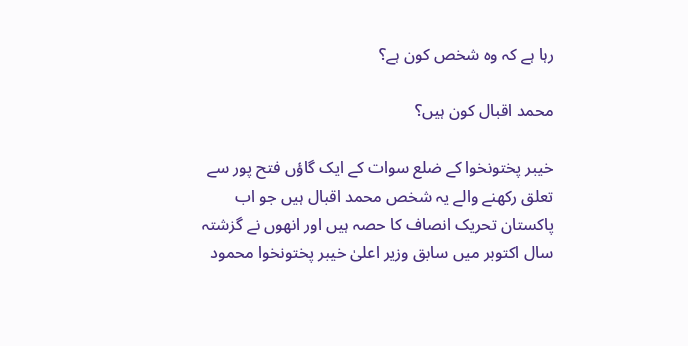رہا ہے کہ وہ شخص کون ہے؟

محمد اقبال کون ہیں؟

خیبر پختونخوا کے ضلع سوات کے ایک گاؤں فتح پور سے تعلق رکھنے والے یہ شخص محمد اقبال ہیں جو اب پاکستان تحریک انصاف کا حصہ ہیں اور انھوں نے گزشتہ سال اکتوبر میں سابق وزیر اعلیٰ خیبر پختونخوا محمود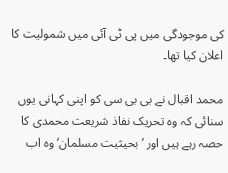کی موجودگی میں پی ٹی آئی میں شمولیت کا اعلان کیا تھا۔

محمد اقبال نے بی بی سی کو اپنی کہانی یوں سنائی کہ وہ تحریک نفاذ شریعت محمدی کا حصہ رہے ہیں اور ’بحیثیت مسلمان‘ وہ اب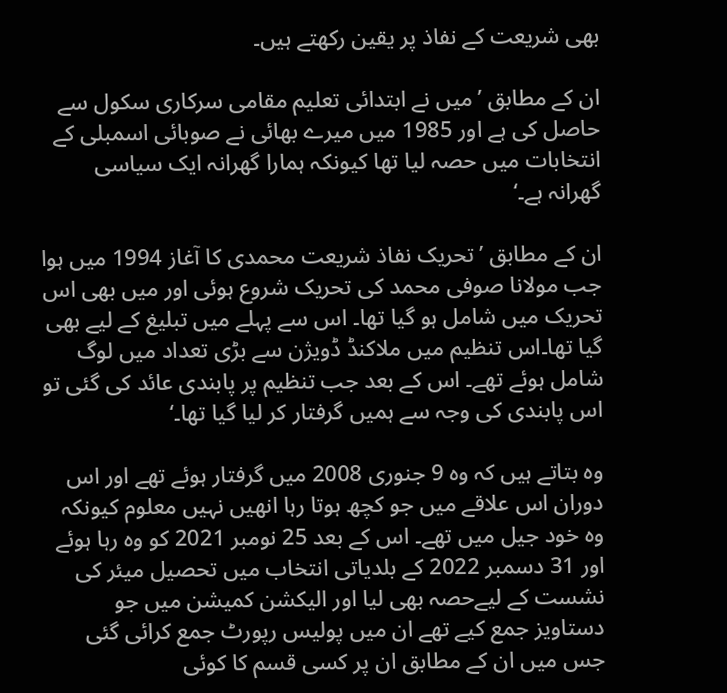بھی شریعت کے نفاذ پر یقین رکھتے ہیں۔

ان کے مطابق ’میں نے ابتدائی تعلیم مقامی سرکاری سکول سے حاصل کی ہے اور 1985 میں میرے بھائی نے صوبائی اسمبلی کے انتخابات میں حصہ لیا تھا کیونکہ ہمارا گھرانہ ایک سیاسی گھرانہ ہے۔‘

ان کے مطابق ’تحریک نفاذ شریعت محمدی کا آغاز 1994 میں ہوا جب مولانا صوفی محمد کی تحریک شروع ہوئی اور میں بھی اس تحریک میں شامل ہو گیا تھا۔ اس سے پہلے میں تبلیغ کے لیے بھی گیا تھا۔اس تنظیم میں ملاکنڈ ڈویژن سے بڑی تعداد میں لوگ شامل ہوئے تھے۔ اس کے بعد جب تنظیم پر پابندی عائد کی گئی تو اس پابندی کی وجہ سے ہمیں گرفتار کر لیا گیا تھا۔‘

وہ بتاتے ہیں کہ وہ 9 جنوری 2008 میں گرفتار ہوئے تھے اور اس دوران اس علاقے میں جو کچھ ہوتا رہا انھیں نہیں معلوم کیونکہ وہ خود جیل میں تھے۔ اس کے بعد 25 نومبر 2021 کو وہ رہا ہوئے اور 31 دسمبر 2022 کے بلدیاتی انتخاب میں تحصیل میئر کی نشست کے لیےحصہ بھی لیا اور الیکشن کمیشن میں جو دستاویز جمع کیے تھے ان میں پولیس رپورٹ جمع کرائی گئی جس میں ان کے مطابق ان پر کسی قسم کا کوئی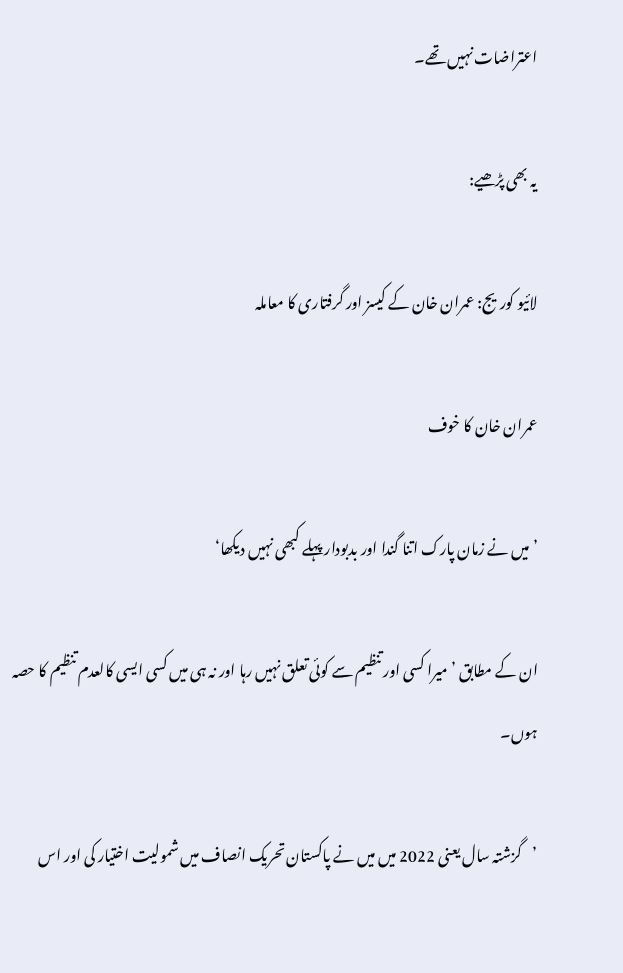اعتراضات نہیں تھے۔

یہ بھی پڑھیے:

لائیو کوریج: عمران خان کے کیسز اور گرفتاری کا معاملہ

عمران خان کا خوف

’میں نے زمان پارک اتنا گندا اور بدبودار پہلے کبھی نہیں دیکھا‘

ان کے مطابق ’میرا کسی اور تنظیم سے کوئی تعلق نہیں رہا اور نہ ہی میں کسی ایسی کالعدم تنظیم کا حصہ ہوں۔

’گزشتہ سال یعنی 2022 میں میں نے پاکستان تحریک انصاف میں شمولیت اختیار کی اور اس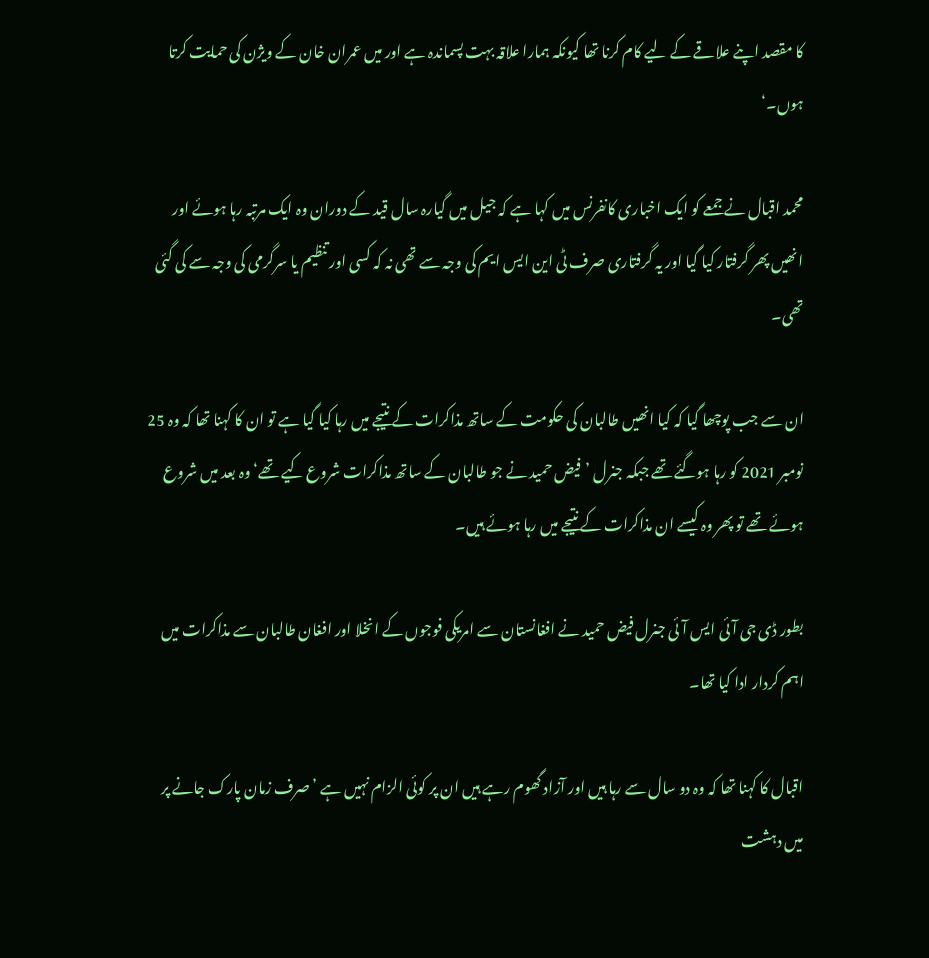کا مقصد اپنے علاقے کے لیے کام کرنا تھا کیونکہ ہمارا علاقہ بہت پسماندہ ہے اور میں عمران خان کے ویژن کی حمایت کرتا ہوں۔‘

محمد اقبال نے جمعے کو ایک اخباری کانفرنس میں کہا ہے کہ جیل میں گیارہ سال قید کے دوران وہ ایک مرتبہ رہا ہوئے اور انھیں پھر گرفتار کیا گیا اور یہ گرفتاری صرف ٹی این ایس ایم کی وجہ سے تھی نہ کہ کسی اور تنظیم یا سرگرمی کی وجہ سے کی گئی تھی۔

ان سے جب پوچھا گیا کہ کیا انھیں طالبان کی حکومت کے ساتھ مذاکرات کے نتیجے میں رہا کیا گیا ہے تو ان کا کہنا تھا کہ وہ 25 نومبر 2021 کو رہا ہوگئے تھے جبکہ جنرل ’فیض حمید نے جو طالبان کے ساتھ مذاکرات شروع کیے تھے‘ وہ بعد میں شروع ہوئے تھے تو پھر وہ کیسے ان مذاکرات کے نتیجے میں رہا ہوئے ہیں۔

بطور ڈی جی آئی ایس آئی جنرل فیض حمید نے افغانستان سے امریکی فوجوں کے انخلا اور افغان طالبان سے مذاکرات میں اہم کردار ادا کیا تھا۔

اقبال کا کہنا تھا کہ وہ دو سال سے رہا ہیں اور آزاد گھوم رہے ہیں ان پر کوئی الزام نہیں ہے ’صرف زمان پارک جانے پر میں دہشت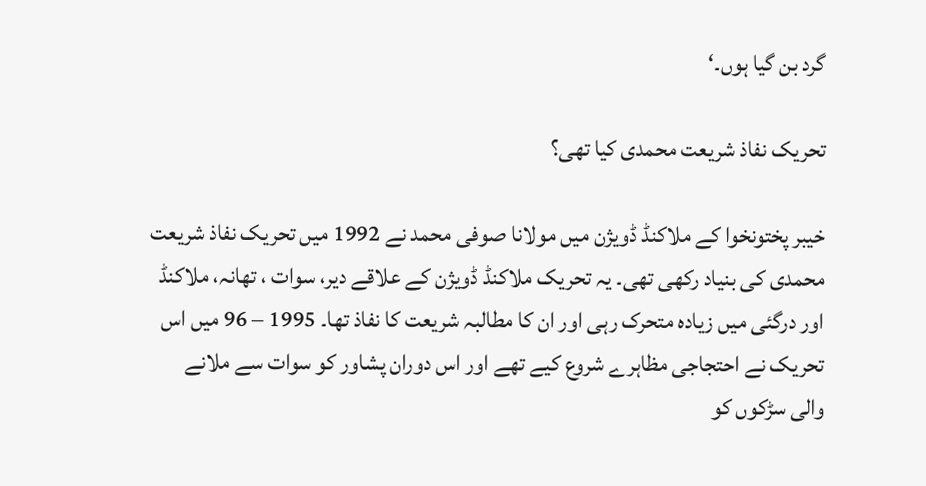گرد بن گیا ہوں۔‘

تحریک نفاذ شریعت محمدی کیا تھی؟

خیبر پختونخوا کے ملاکنڈ ڈویژن میں مولانا صوفی محمد نے 1992 میں تحریک نفاذ شریعت محمدی کی بنیاد رکھی تھی۔ یہ تحریک ملاکنڈ ڈویژن کے علاقے دیر، سوات ، تھانہ، ملاکنڈ اور درگئی میں زیادہ متحرک رہی اور ان کا مطالبہ شریعت کا نفاذ تھا۔ 1995 – 96 میں اس تحریک نے احتجاجی مظاہرے شروع کیے تھے اور اس دوران پشاور کو سوات سے ملانے والی سڑکوں کو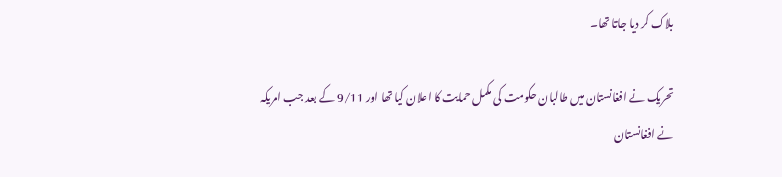بلاک کر دیا جاتا تھا۔

تحریک نے افغانستان میں طالبان حکومت کی مکمل حمایت کا اعلان کیا تھا اور 9/11 کے بعد جب امریکہ نے افغانستان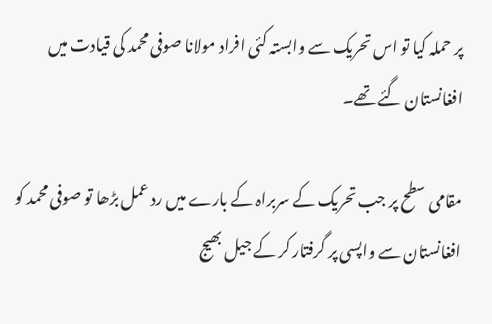پر حملہ کیا تو اس تحریک سے وابستہ کئی افراد مولانا صوفی محمد کی قیادت میں افغانستان گئے تھے۔

مقامی سطح پر جب تحریک کے سربراہ کے بارے میں رد عمل بڑھا تو صوفی محمد کو افغانستان سے واپسی پر گرفتار کر کے جیل بھیج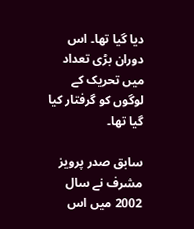دیا گیا تھا۔ اس دوران بڑی تعداد میں تحریک کے لوگوں کو گرفتار کیا گیا تھا۔

سابق صدر پرویز مشرف نے سال 2002 میں اس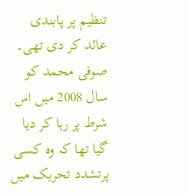تنظیم پر پابندی عائد کر دی تھی۔ صوفی محمد کو سال 2008 میں اس شرط پر رہا کر دیا گیا تھا کہ وہ کسی پرتشدد تحریک میں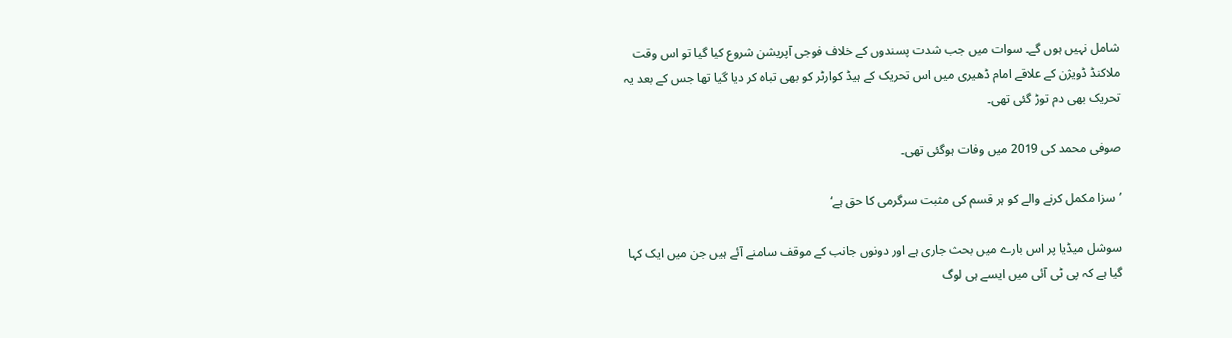شامل نہیں ہوں گے۔ سوات میں جب شدت پسندوں کے خلاف فوجی آپریشن شروع کیا گیا تو اس وقت ملاکنڈ ڈویژن کے علاقے امام ڈھیری میں اس تحریک کے ہیڈ کوارٹر کو بھی تباہ کر دیا گیا تھا جس کے بعد یہ تحریک بھی دم توڑ گئی تھی۔

صوفی محمد کی 2019 میں وفات ہوگئی تھی۔

’سزا مکمل کرنے والے کو ہر قسم کی مثبت سرگرمی کا حق ہے‘

سوشل میڈیا پر اس بارے میں بحث جاری ہے اور دونوں جانب کے موقف سامنے آئے ہیں جن میں ایک کہا گیا ہے کہ پی ٹی آئی میں ایسے ہی لوگ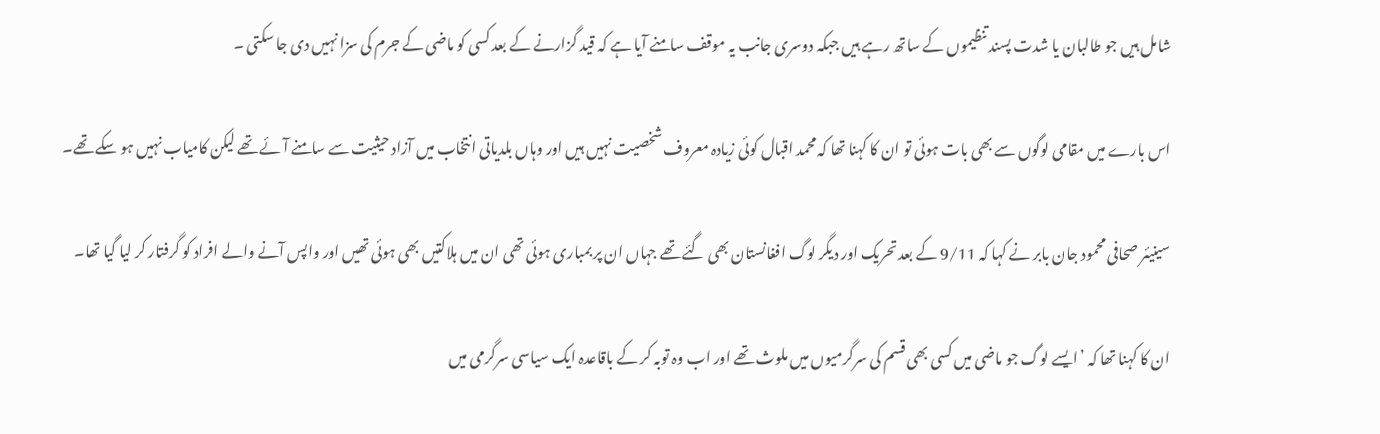شامل ہیں جو طالبان یا شدت پسند تنظیموں کے ساتھ رہے ہیں جبکہ دوسری جانب یہ موقف سامنے آیا ہے کہ قید گزارنے کے بعد کسی کو ماضی کے جرم کی سزا نہیں دی جا سکتی ۔

اس بارے میں مقامی لوگوں سے بھی بات ہوئی تو ان کا کہنا تھا کہ محمد اقبال کوئی زیادہ معروف شخصیت نہیں ہیں اور وہاں بلدیاتی انتخاب میں آزاد حیثیت سے سامنے آئے تھے لیکن کامیاب نہیں ہو سکے تھے۔

سینیئر صحافی محمود جان بابر نے کہا کہ 9/11 کے بعد تحریک اور دیگر لوگ افغانستان بھی گئے تھے جہاں ان پر بمباری ہوئی تھی ان میں ہلاکتیں بھی ہوئی تھیں اور واپس آنے والے افراد کو گرفتار کر لیا گیا تھا۔

ان کا کہنا تھا کہ ’ایسے لوگ جو ماضی میں کسی بھی قسم کی سرگرمیوں میں ملوث تھے اور اب وہ توبہ کر کے باقاعدہ ایک سیاسی سرگرمی میں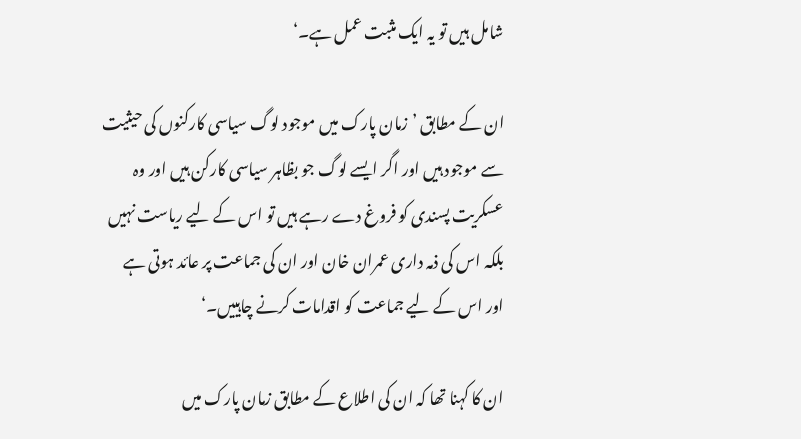شامل ہیں تو یہ ایک مثبت عمل ہے۔‘

ان کے مطابق ’زمان پارک میں موجود لوگ سیاسی کارکنوں کی حیثیت سے موجود ہیں اور اگر ایسے لوگ جو بظاہر سیاسی کارکن ہیں اور وہ عسکریت پسندی کو فروغ دے رہے ہیں تو اس کے لیے ریاست نہیں بلکہ اس کی ذمہ داری عمران خان اور ان کی جماعت پر عائد ہوتی ہے اور اس کے لیے جماعت کو اقدامات کرنے چاہییں۔‘

ان کا کہنا تھا کہ ان کی اطلاع کے مطابق زمان پارک میں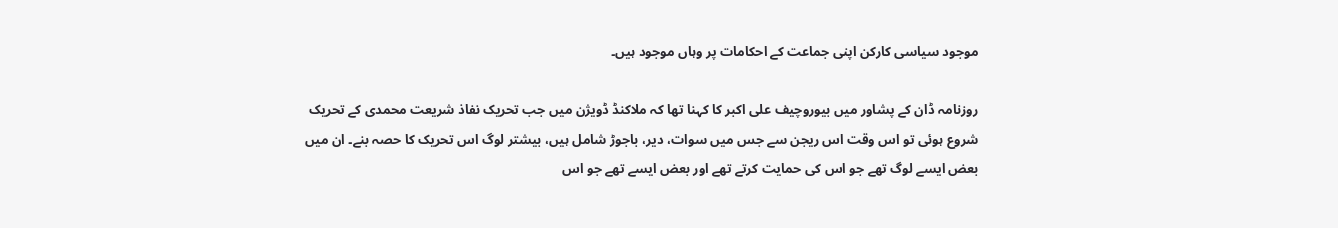موجود سیاسی کارکن اپنی جماعت کے احکامات پر وہاں موجود ہیں۔

روزنامہ ڈان کے پشاور میں بیوروچیف علی اکبر کا کہنا تھا کہ ملاکنڈ ڈویژن میں جب تحریک نفاذ شریعت محمدی کے تحریک شروع ہوئی تو اس وقت اس ریجن سے جس میں سوات، دیر، باجوڑ شامل ہیں، بیشتر لوگ اس تحریک کا حصہ بنے۔ ان میں بعض ایسے لوگ تھے جو اس کی حمایت کرتے تھے اور بعض ایسے تھے جو اس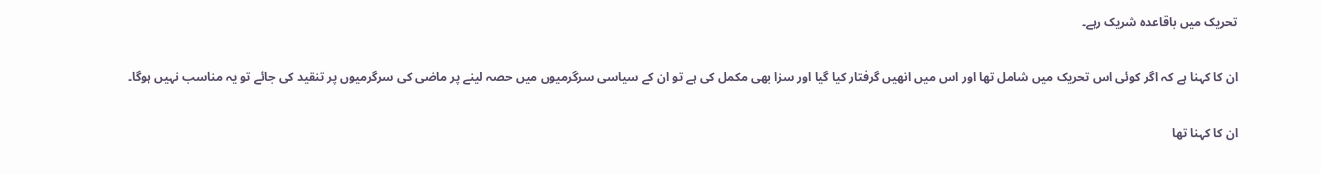تحریک میں باقاعدہ شریک رہے۔

ان کا کہنا ہے کہ اگر کوئی اس تحریک میں شامل تھا اور اس میں انھیں گرفتار کیا گیا اور سزا بھی مکمل کی ہے تو ان کے سیاسی سرگرمیوں میں حصہ لینے پر ماضی کی سرگرمیوں پر تنقید کی جائے تو یہ مناسب نہیں ہوگا۔

ان کا کہنا تھا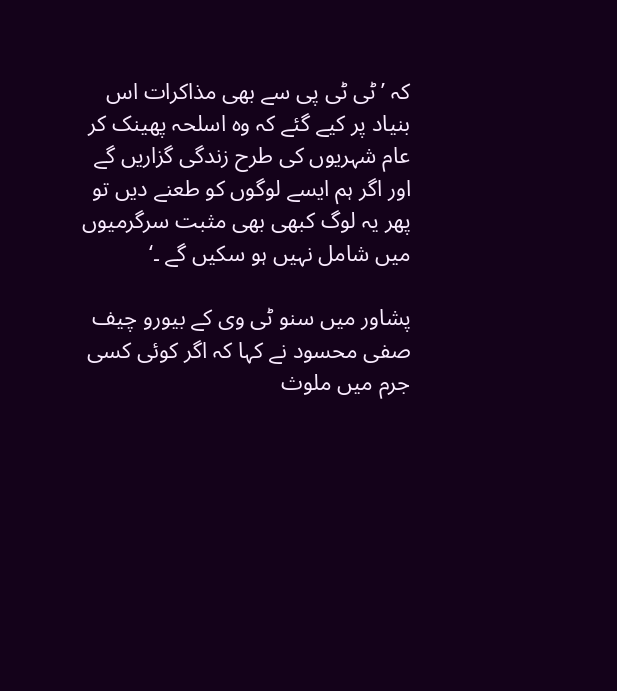کہ ’ٹی ٹی پی سے بھی مذاکرات اس بنیاد پر کیے گئے کہ وہ اسلحہ پھینک کر عام شہریوں کی طرح زندگی گزاریں گے اور اگر ہم ایسے لوگوں کو طعنے دیں تو پھر یہ لوگ کبھی بھی مثبت سرگرمیوں میں شامل نہیں ہو سکیں گے ۔‘

پشاور میں سنو ٹی وی کے بیورو چیف صفی محسود نے کہا کہ اگر کوئی کسی جرم میں ملوث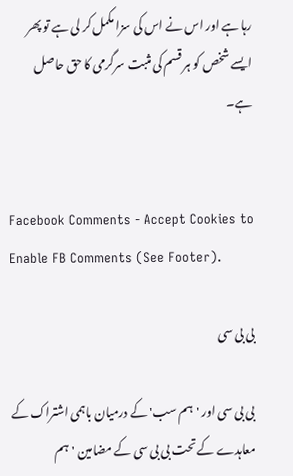رہا ہے اور اس نے اس کی سزا مکمل کر لی ہے تو پھر ایسے شخص کو ہر قسم کی مثبت سرگرمی کا حق حاصل ہے۔


Facebook Comments - Accept Cookies to Enable FB Comments (See Footer).

بی بی سی

بی بی سی اور 'ہم سب' کے درمیان باہمی اشتراک کے معاہدے کے تحت بی بی سی کے مضامین 'ہم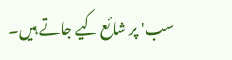سب' پر شائع کیے جاتے ہیں۔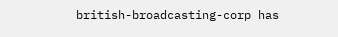british-broadcasting-corp has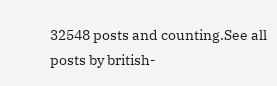32548 posts and counting.See all posts by british-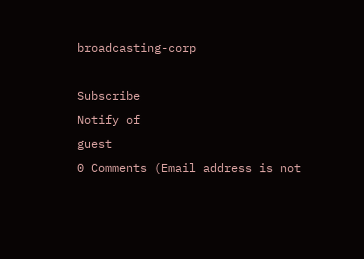broadcasting-corp

Subscribe
Notify of
guest
0 Comments (Email address is not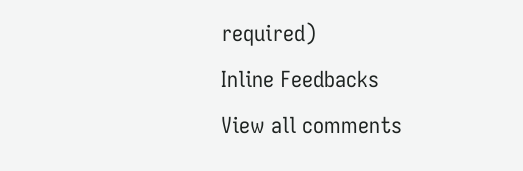required)
Inline Feedbacks
View all comments